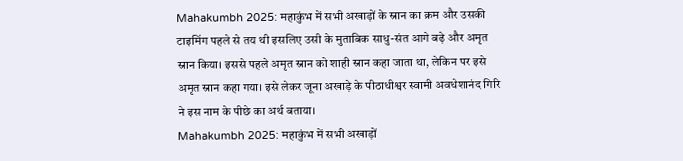Mahakumbh 2025: महाकुंभ में सभी अखाड़ों के स्नान का क्रम और उसकी टाइमिंग पहले से तय थी इसलिए उसी के मुताबिक साधु-संत आगे बढ़े और अमृत स्नान किया। इससे पहले अमृत स्नान को शाही स्नान कहा जाता था, लेकिन पर इसे अमृत स्नान कहा गया। इसे लेकर जूना अखाड़े के पीठाधीश्वर स्वामी अवधेशानंद गिरि ने इस नाम के पीछे का अर्थ बताया।
Mahakumbh 2025: महाकुंभ में सभी अखाड़ों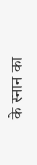के स्नान का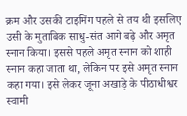क्रम और उसकी टाइमिंग पहले से तय थी इसलिए उसी के मुताबिक साधु-संत आगे बढ़े और अमृत स्नान किया। इससे पहले अमृत स्नान को शाही स्नान कहा जाता था, लेकिन पर इसे अमृत स्नान कहा गया। इसे लेकर जूना अखाड़े के पीठाधीश्वर स्वामी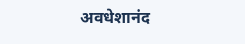अवधेशानंद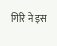गिरि ने इस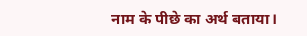नाम के पीछे का अर्थ बताया।